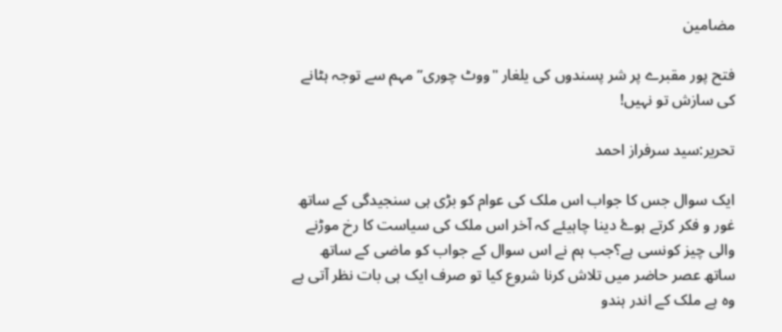مضامین

فتح پور مقبرے پر شر پسندوں کی یلغار "ووٹ چوری” مہم سے توجہ ہٹانے کی سازش تو نہیں!

تحریر:سید سرفراز احمد

ایک سوال جس کا جواب اس ملک کی عوام کو بڑی ہی سنجیدگی کے ساتھ غور و فکر کرتے ہوۓ دینا چاہیئے کہ آخر اس ملک کی سیاست کا رخ موڑنے والی چیز کونسی ہے؟جب ہم نے اس سوال کے جواب کو ماضی کے ساتھ ساتھ عصر حاضر میں تلاش کرنا شروع کیا تو صرف ایک ہی بات نظر آتی ہے وہ ہے ملک کے اندر ہندو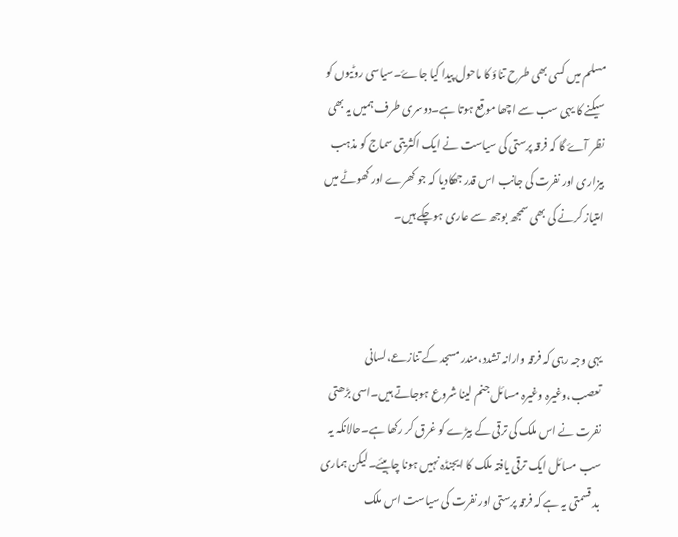مسلم میں کسی بھی طرح تناؤ کا ماحول پیدا کیا جاۓ۔سیاسی روٹیوں کو سیکنے کا یہی سب سے اچھا موقع ہوتا ہے۔دوسری طرف ہمیں یہ بھی نظر آۓ گا کہ فرقہ پرستی کی سیاست نے ایک اکثریتی سماج کو مذہب بیزاری اور نفرت کی جانب اس قدر جھکادیا کہ جو کھرے اور کھوٹے میں امتیاز کرنے کی بھی سمجھ بوجھ سے عاری ہوچکے ہیں۔



یہی وجہ رہی کہ فرقہ وارانہ تشدد،مندر مسجد کے تنازعے،لسانی تعصب،وغیرہ وغیرہ مسائل جنم لینا شروع ہوجاتے ہیں۔اسی بڑھتی نفرت نے اس ملک کی ترقی کے بیڑے کو غرق کر رکھا ہے۔حالانکہ یہ سب مسائل ایک ترقی یافتہ ملک کا ایجنڈہ نہیں ہونا چاہیئے۔لیکن ہماری بد قسمتی یہ ہے کہ فرقہ پرستی اور نفرت کی سیاست اس ملک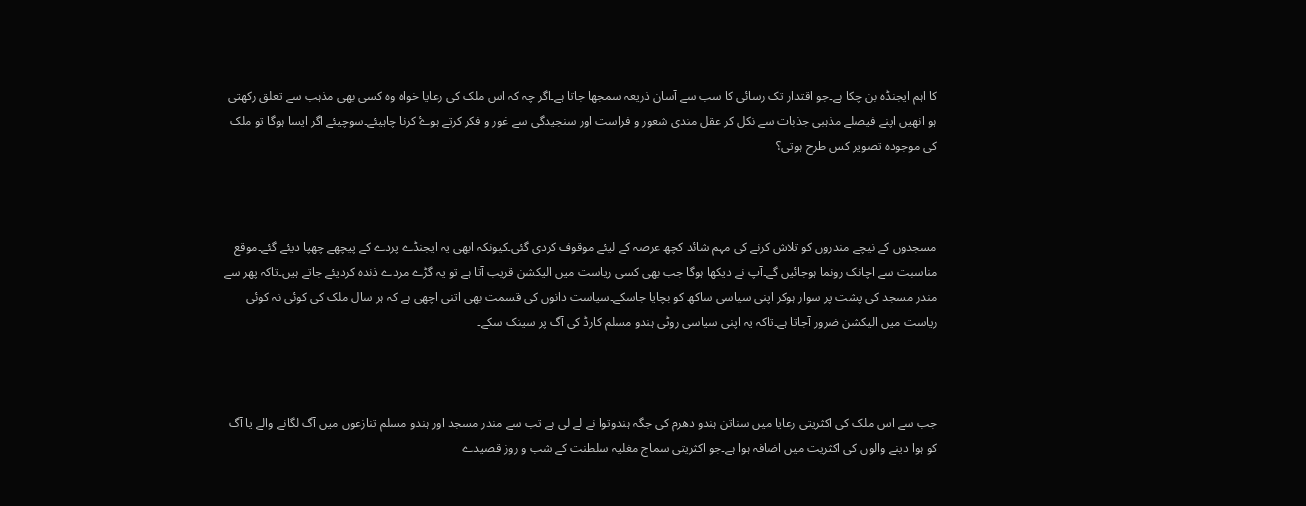کا اہم ایجنڈہ بن چکا ہے۔جو اقتدار تک رسائی کا سب سے آسان ذریعہ سمجھا جاتا ہے۔اگر چہ کہ اس ملک کی رعایا خواہ وہ کسی بھی مذہب سے تعلق رکھتی ہو انھیں اپنے فیصلے مذہبی جذبات سے نکل کر عقل مندی شعور و فراست اور سنجیدگی سے غور و فکر کرتے ہوۓ کرنا چاہیئے۔سوچیئے اگر ایسا ہوگا تو ملک کی موجودہ تصویر کس طرح ہوتی؟



مسجدوں کے نیچے مندروں کو تلاش کرنے کی مہم شائد کچھ عرصہ کے لیئے موقوف کردی گئی۔کیونکہ ابھی یہ ایجنڈے پردے کے پیچھے چھپا دیئے گئے۔موقع مناسبت سے اچانک رونما ہوجائیں گے۔آپ نے دیکھا ہوگا جب بھی کسی ریاست میں الیکشن قریب آتا ہے تو یہ گڑے مردے ذندہ کردیئے جاتے ہیں۔تاکہ پھر سے مندر مسجد کی پشت پر سوار ہوکر اپنی سیاسی ساکھ کو بچایا جاسکے۔سیاست دانوں کی قسمت بھی اتنی اچھی ہے کہ ہر سال ملک کی کوئی نہ کوئی ریاست میں الیکشن ضرور آجاتا ہے۔تاکہ یہ اپنی سیاسی روٹی ہندو مسلم کارڈ کی آگ پر سینک سکے۔



جب سے اس ملک کی اکثریتی رعایا میں سناتن ہندو دھرم کی جگہ ہندوتوا نے لے لی ہے تب سے مندر مسجد اور ہندو مسلم تنازعوں میں آگ لگانے والے یا آگ کو ہوا دینے والوں کی اکثریت میں اضافہ ہوا ہے۔جو اکثریتی سماج مغلیہ سلطنت کے شب و روز قصیدے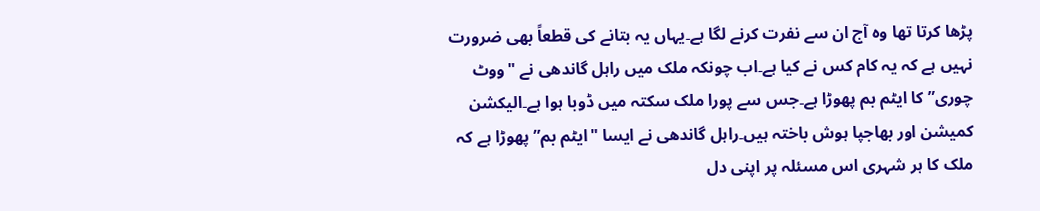پڑھا کرتا تھا وہ آج ان سے نفرت کرنے لگا ہے۔یہاں یہ بتانے کی قطعاً بھی ضرورت نہیں ہے کہ یہ کام کس نے کیا ہے۔اب چونکہ ملک میں راہل گاندھی نے "ووٹ چوری” کا ایٹم بم پھوڑا ہے۔جس سے پورا ملک سکتہ میں ڈوبا ہوا ہے۔الیکشن کمیشن اور بھاجپا ہوش باختہ ہیں۔راہل گاندھی نے ایسا "ایٹم بم” پھوڑا ہے کہ ملک کا ہر شہری اس مسئلہ پر اپنی دل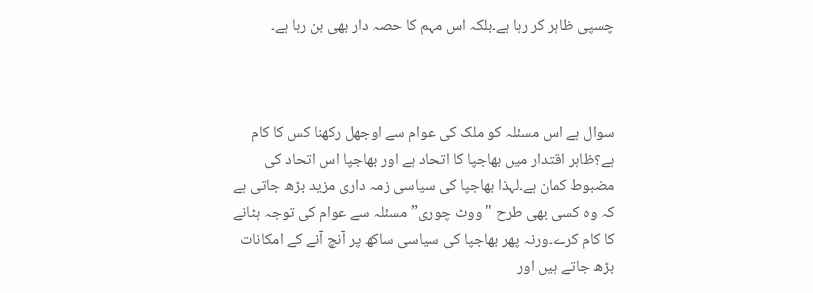چسپی ظاہر کر رہا ہے۔بلکہ اس مہم کا حصہ دار بھی بن رہا ہے۔



سوال ہے اس مسئلہ کو ملک کی عوام سے اوجھل رکھنا کس کا کام ہے؟ظاہر اقتدار میں بھاجپا کا اتحاد ہے اور بھاجپا اس اتحاد کی مضبوط کمان ہے۔لہذا بھاجپا کی سیاسی زمہ داری مزید بڑھ جاتی ہے کہ وہ کسی بھی طرح "ووٹ چوری” مسئلہ سے عوام کی توجہ ہٹانے کا کام کرے۔ورنہ پھر بھاجپا کی سیاسی ساکھ پر آنچ آنے کے امکانات بڑھ جاتے ہیں اور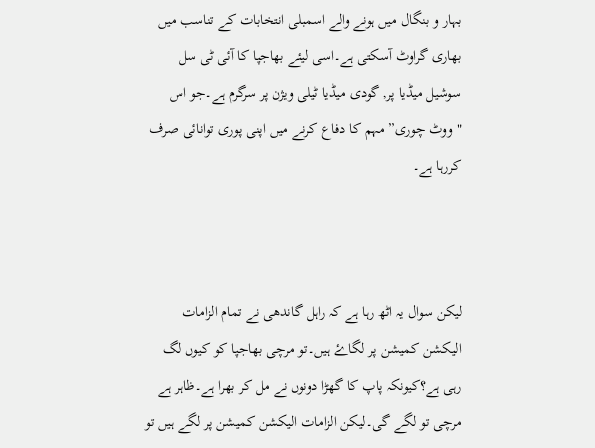بہار و بنگال میں ہونے والے اسمبلی انتخابات کے تناسب میں بھاری گراوٹ آسکتی ہے۔اسی لیئے بھاجپا کا آئی ٹی سل سوشیل میڈیا پر, گودی میڈیا ٹیلی ویژن پر سرگرم ہے۔جو اس "ووٹ چوری” مہم کا دفاع کرنے میں اپنی پوری توانائی صرف کررہا ہے۔



لیکن سوال یہ اٹھ رہا ہے کہ راہل گاندھی نے تمام الزامات الیکشن کمیشن پر لگاۓ ہیں۔تو مرچی بھاجپا کو کیوں لگ رہی ہے؟کیونکہ پاپ کا گھڑا دونوں نے مل کر بھرا ہے۔ظاہر ہے مرچی تو لگے گی۔لیکن الزامات الیکشن کمیشن پر لگے ہیں تو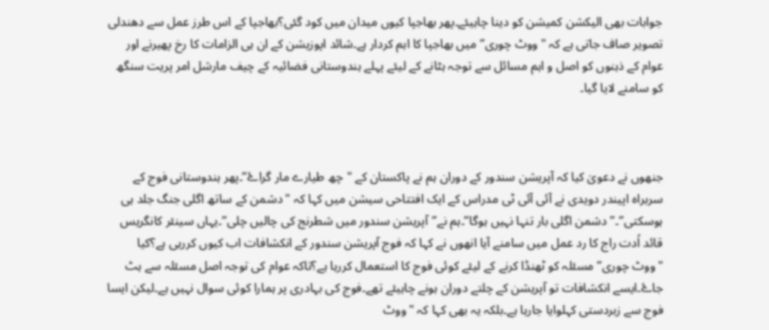جوابات بھی الیکشن کمیشن کو دینا چاہیئے۔پھر بھاجپا کیوں میدان میں کود گئی؟بھاجپا کے اس طرز عمل سے دھندلی تصویر صاف جاتی ہے کہ "ووٹ چوری” میں بھاجپا کا اہم کردار ہے۔شائد اپوزیشن کے ان ہی الزامات کا رخ پھیرنے اور عوام کے ذہنوں کو اصل و اہم مسائل سے توجہ ہٹانے کے لیئے پہلے ہندوستانی فضائیہ کے چیف مارشل امر پریت سنگھ کو سامنے لایا گیا۔



جنھوں نے دعویٰ کیا کہ آپریشن سندور کے دوران ہم نے پاکستان کے "چھ طیارے مار گراۓ”۔پھر ہندوستانی فوج کے سربراہ اپیندر دویدی نے آئی آئی ٹی مدراس کے ایک افتتاحی سیشن میں کہا کہ "دشمن کے ساتھ اگلی جنگ جلد ہی ہوسکتی”۔”دشمن اگلی بار تنہا نہیں ہوگا”۔ہم نے”آپریشن سندور میں شطرنج کی چالیں چلی”۔یہاں سینئر کانگریس قائد اُدت راج کا رد عمل میں سامنے آیا انھوں نے کہا کہ فوج آپریشن سندور کے انکشافات اب کیوں کررہی ہے؟کیا "ووٹ چوری”مسئلہ کو ٹھنڈا کرنے کے لیئے کوئی فوج کا استعمال کررہا ہے؟تاکہ عوام کی توجہ اصل مسئلہ سے ہٹ جاۓ۔ایسے انکشافات تو آپریشن کے چلتے دوران ہونے چاہیئے تھے۔فوج کی بہادری پر ہمارا کوئی سوال نہیں ہے۔لیکن ایسا فوج سے زبردستی کہلوایا جارہا ہے۔بلکہ یہ بھی کہا کہ "ووٹ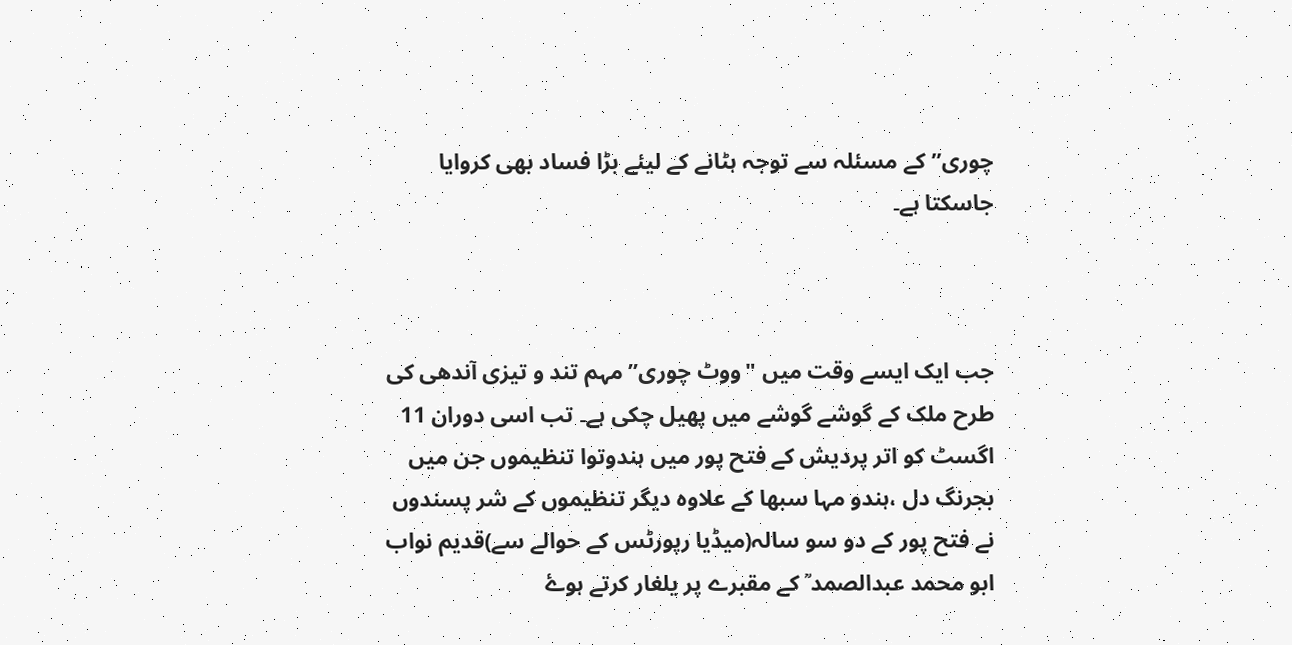چوری” کے مسئلہ سے توجہ ہٹانے کے لیئے بڑا فساد بھی کروایا جاسکتا ہے۔



جب ایک ایسے وقت میں "ووٹ چوری” مہم تند و تیزی آندھی کی طرح ملک کے گوشے گوشے میں پھیل چکی ہے۔ تب اسی دوران 11 اگسٹ کو اتر پردیش کے فتح پور میں ہندوتوا تنظیموں جن میں بجرنگ دل ،ہندو مہا سبھا کے علاوہ دیگر تنظیموں کے شر پسندوں نے فتح پور کے دو سو سالہ(میڈیا رپورٹس کے حوالے سے)قدیم نواب ابو محمد عبدالصمد ؒ کے مقبرے پر یلغار کرتے ہوۓ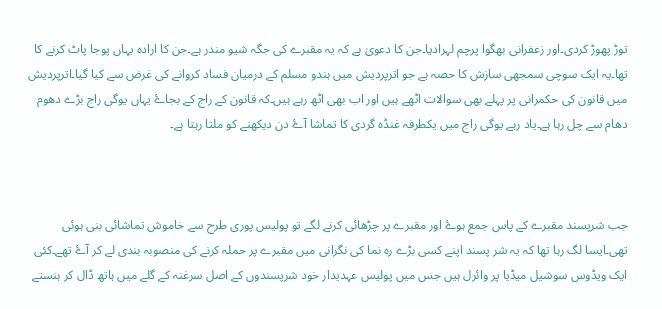توڑ پھوڑ کردی۔اور زعفرانی بھگوا پرچم لہرادیا۔جن کا دعویٰ ہے کہ یہ مقبرے کی جگہ شیو مندر ہے۔جن کا ارادہ یہاں پوجا پاٹ کرنے کا تھا۔یہ ایک سوچی سمجھی سازش کا حصہ ہے جو اترپردیش میں ہندو مسلم کے درمیان فساد کروانے کی غرض سے کیا گیا۔اترپردیش میں قانون کی حکمرانی پر پہلے بھی سوالات اٹھے ہیں اور اب بھی اٹھ رہے ہیں۔کہ قانون کے راج کے بجاۓ یہاں یوگی راج بڑے دھوم دھام سے چل رہا ہے۔یاد رہے یوگی راج میں یکطرفہ غنڈہ گردی کا تماشا آۓ دن دیکھنے کو ملتا رہتا ہے۔



جب شرپسند مقبرے کے پاس جمع ہوۓ اور مقبرے پر چڑھائی کرنے لگے تو پولیس پوری طرح سے خاموش تماشائی بنی ہوئی تھی۔ایسا لگ رہا تھا کہ یہ شر پسند اپنے کسی بڑے رہ نما کی نگرانی میں مقبرے پر حملہ کرنے کی منصوبہ بندی لے کر آۓ تھے۔کئی ایک ویڈوس سوشیل میڈیا پر وائرل ہیں جس میں پولیس عہدیدار خود شرپسندوں کے اصل سرغنہ کے گلے میں ہاتھ ڈال کر ہنستے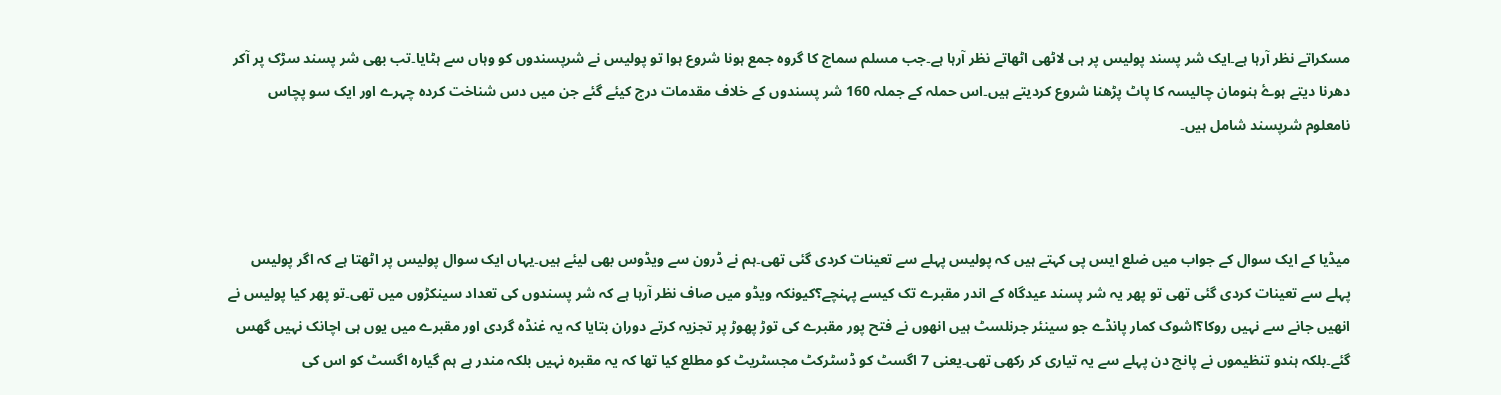مسکراتے نظر آرہا ہے۔ایک شر پسند پولیس پر ہی لاٹھی اٹھاتے نظر آرہا ہے۔جب مسلم سماج کا گروہ جمع ہونا شروع ہوا تو پولیس نے شرپسندوں کو وہاں سے ہٹایا۔تب بھی شر پسند سڑک پر آکر دھرنا دیتے ہوۓ ہنومان چالیسہ کا پاٹ پڑھنا شروع کردیتے ہیں۔اس حملہ کے جملہ 160 شر پسندوں کے خلاف مقدمات درج کیئے گئے جن میں دس شناخت کردہ چہرے اور ایک سو پچاس نامعلوم شرپسند شامل ہیں۔



میڈیا کے ایک سوال کے جواب میں ضلع ایس پی کہتے ہیں کہ پولیس پہلے سے تعینات کردی گئی تھی۔ہم نے ڈرون سے ویڈوس بھی لیئے ہیں۔یہاں ایک سوال پولیس پر اٹھتا ہے کہ اگر پولیس پہلے سے تعینات کردی گئی تھی تو پھر یہ شر پسند عیدگاہ کے اندر مقبرے تک کیسے پہنچے؟کیونکہ ویڈو میں صاف نظر آرہا ہے کہ شر پسندوں کی تعداد سینکڑوں میں تھی۔تو پھر کیا پولیس نے انھیں جانے سے نہیں روکا؟اشوک کمار پانڈے جو سینئر جرنلسٹ ہیں انھوں نے فتح پور مقبرے کی توڑ پھوڑ پر تجزیہ کرتے دوران بتایا کہ یہ غنڈہ گردی اور مقبرے میں یوں ہی اچانک نہیں گھس گئے۔بلکہ ہندو تنظیموں نے پانچ دن پہلے سے یہ تیاری کر رکھی تھی۔یعنی 7 اگسٹ کو ڈسٹرکٹ مجسٹریٹ کو مطلع کیا تھا کہ یہ مقبرہ نہیں بلکہ مندر ہے ہم گیارہ اگسٹ کو اس کی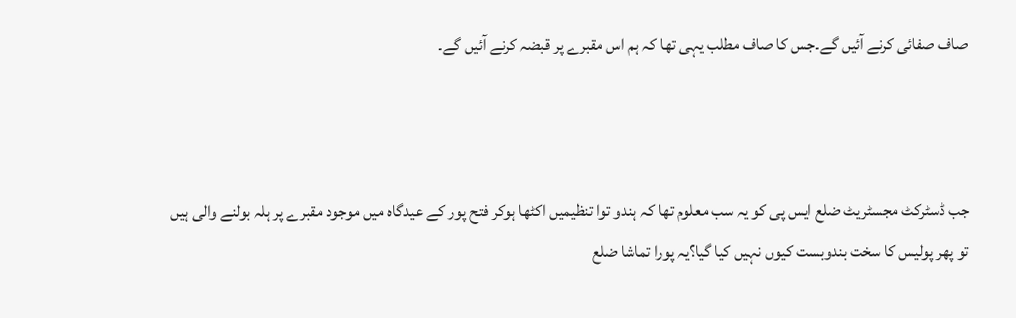صاف صفائی کرنے آئیں گے۔جس کا صاف مطلب یہی تھا کہ ہم اس مقبرے پر قبضہ کرنے آئیں گے۔



جب ڈسٹرکٹ مجسٹریٹ ضلع ایس پی کو یہ سب معلوم تھا کہ ہندو توا تنظیمیں اکٹھا ہوکر فتح پور کے عیدگاہ میں موجود مقبرے پر ہلہ بولنے والی ہیں تو پھر پولیس کا سخت بندوبست کیوں نہیں کیا گیا؟یہ پورا تماشا ضلع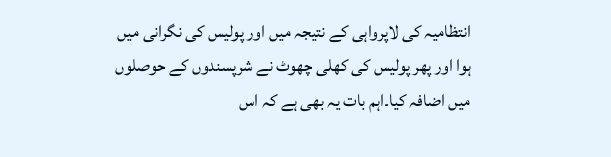انتظامیہ کی لاپرواہی کے نتیجہ میں اور پولیس کی نگرانی میں ہوا اور پھر پولیس کی کھلی چھوٹ نے شرپسندوں کے حوصلوں میں اضافہ کیا۔اہم بات یہ بھی ہے کہ اس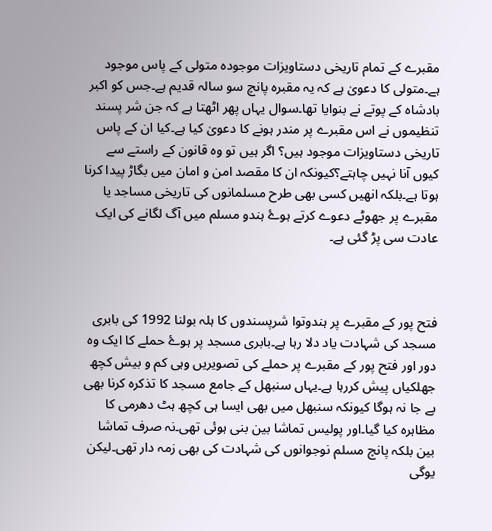مقبرے کے تمام تاریخی دستاویزات موجودہ متولی کے پاس موجود ہے۔متولی کا دعویٰ ہے کہ یہ مقبرہ پانچ سو سالہ قدیم ہے۔جس کو اکبر بادشاہ کے پوتے نے بنوایا تھا۔سوال یہاں پھر اٹھتا ہے کہ جن شر پسند تنظیموں نے اس مقبرے پر مندر ہونے کا دعویٰ کیا ہے۔کیا ان کے پاس تاریخی دستاویزات موجود ہیں؟ اگر ہیں تو وہ قانون کے راستے سے کیوں آنا نہیں چاہتے؟کیونکہ ان کا مقصد امن و امان میں بگاڑ پیدا کرنا ہوتا ہے۔بلکہ انھیں کسی بھی طرح مسلمانوں کی تاریخی مساجد یا مقبرے پر جھوٹے دعوے کرتے ہوۓ ہندو مسلم میں آگ لگانے کی ایک عادت سی پڑ گئی ہے۔



فتح پور کے مقبرے پر ہندوتوا شرپسندوں کا ہلہ بولنا 1992 کی بابری مسجد کی شہادت یاد دلا رہا ہے۔بابری مسجد پر ہوۓ حملے کا ایک وہ دور اور فتح پور کے مقبرے پر حملے کی تصویریں وہی کم و بیش کچھ جھلکیاں پیش کررہا ہے۔یہاں سنبھل کے جامع مسجد کا تذکرہ کرنا بھی بے جا نہ ہوگا کیونکہ سنبھل میں بھی ایسا ہی کچھ ہٹ دھرمی کا مظاہرہ کیا گیا۔اور پولیس تماشا بین بنی ہوئی تھی۔نہ صرف تماشا بین بلکہ پانچ مسلم نوجوانوں کی شہادت کی بھی زمہ دار تھی۔لیکن یوگی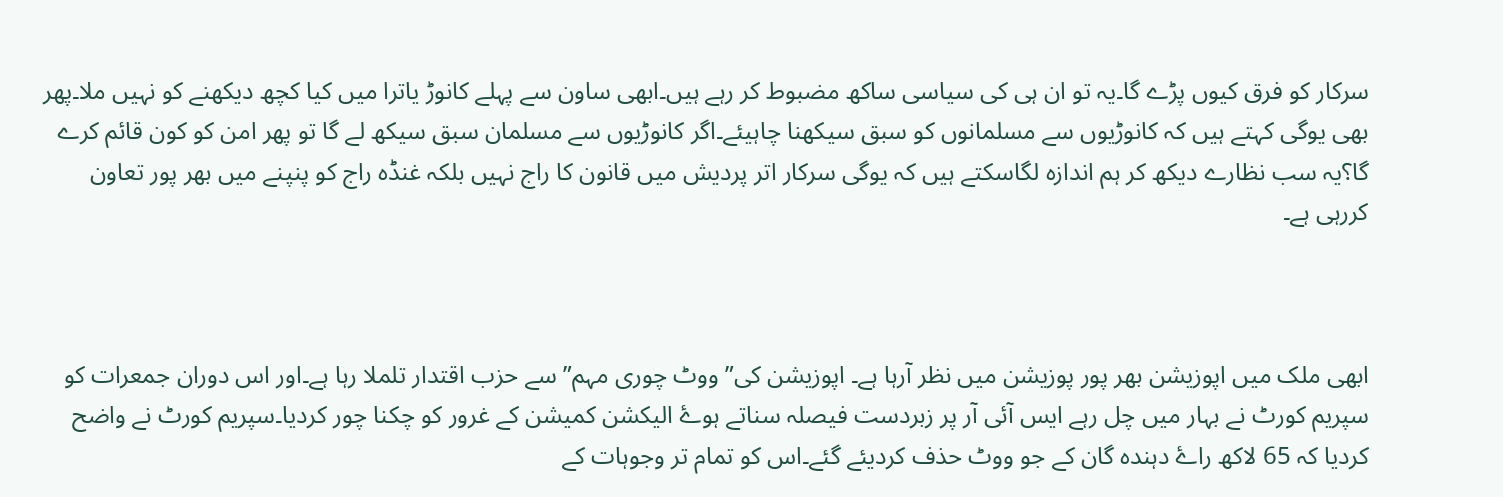سرکار کو فرق کیوں پڑے گا۔یہ تو ان ہی کی سیاسی ساکھ مضبوط کر رہے ہیں۔ابھی ساون سے پہلے کانوڑ یاترا میں کیا کچھ دیکھنے کو نہیں ملا۔پھر بھی یوگی کہتے ہیں کہ کانوڑیوں سے مسلمانوں کو سبق سیکھنا چاہیئے۔اگر کانوڑیوں سے مسلمان سبق سیکھ لے گا تو پھر امن کو کون قائم کرے گا؟یہ سب نظارے دیکھ کر ہم اندازہ لگاسکتے ہیں کہ یوگی سرکار اتر پردیش میں قانون کا راج نہیں بلکہ غنڈہ راج کو پنپنے میں بھر پور تعاون کررہی ہے۔



ابھی ملک میں اپوزیشن بھر پور پوزیشن میں نظر آرہا ہے۔ اپوزیشن کی”ووٹ چوری مہم”سے حزب اقتدار تلملا رہا ہے۔اور اس دوران جمعرات کو سپریم کورٹ نے بہار میں چل رہے ایس آئی آر پر زبردست فیصلہ سناتے ہوۓ الیکشن کمیشن کے غرور کو چکنا چور کردیا۔سپریم کورٹ نے واضح کردیا کہ 65 لاکھ راۓ دہندہ گان کے جو ووٹ حذف کردیئے گئے۔اس کو تمام تر وجوہات کے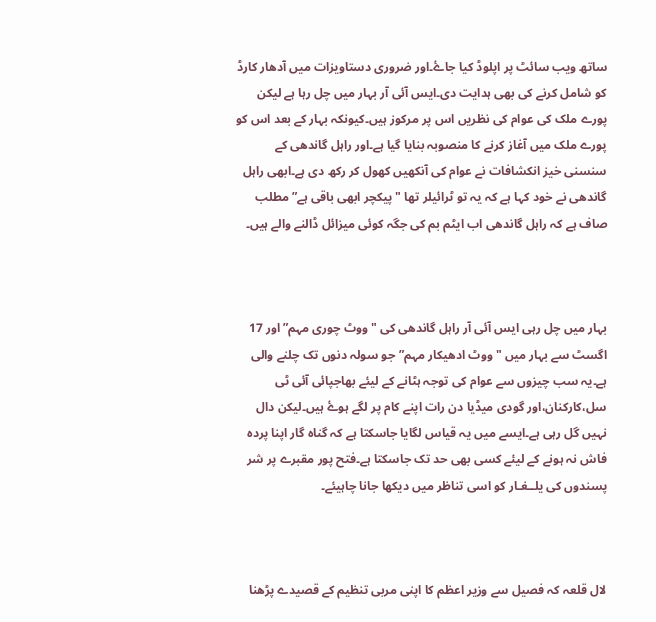ساتھ ویب سائٹ پر اپلوڈ کیا جاۓ۔اور ضروری دستاویزات میں آدھار کارڈ کو شامل کرنے کی بھی ہدایت دی۔ایس آئی آر بہار میں چل رہا ہے لیکن پورے ملک کی عوام کی نظریں اس پر مرکوز ہیں۔کیونکہ بہار کے بعد اس کو پورے ملک میں آغاز کرنے کا منصوبہ بنایا گیا ہے۔اور راہل گاندھی کے سنسنی خیز انکشافات نے عوام کی آنکھیں کھول کر رکھ دی ہے۔ابھی راہل گاندھی نے خود کہا ہے کہ یہ تو ٹرائیلر تھا "پیکچر ابھی باقی ہے” مطلب صاف ہے کہ راہل گاندھی اب ایٹم بم کی جگہ کوئی میزائل ڈالنے والے ہیں۔



بہار میں چل رہی ایس آئی آر راہل گاندھی کی "ووٹ چوری مہم”اور 17 اگسٹ سے بہار میں "ووٹ ادھیکار مہم”جو سولہ دنوں تک چلنے والی ہے۔یہ سب چیزوں سے عوام کی توجہ ہٹانے کے لیئے بھاجپائی آئی ٹی سل،کارکنان،اور گودی میڈیا دن رات اپنے کام پر لگے ہوۓ ہیں۔لیکن دال نہیں گل رہی ہے۔ایسے میں یہ قیاس لگایا جاسکتا ہے کہ گناہ گار اپنا پردہ فاش نہ ہونے کے لیئے کسی بھی حد تک جاسکتا ہے۔فتح پور مقبرے پر شر پسندوں کی یلــغـار کو اسی تناظر میں دیکھا جانا چاہیئے۔



لال قلعہ کہ فصیل سے وزیر اعظم کا اپنی مربی تنظیم کے قصیدے پڑھنا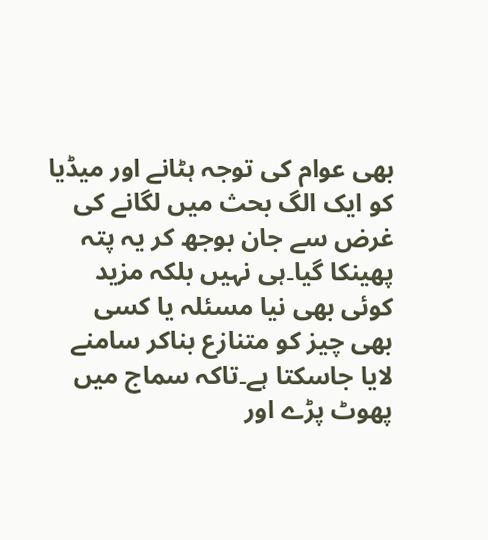بھی عوام کی توجہ ہٹانے اور میڈیا کو ایک الگ بحث میں لگانے کی غرض سے جان بوجھ کر یہ پتہ پھینکا گیا۔ہی نہیں بلکہ مزید کوئی بھی نیا مسئلہ یا کسی بھی چیز کو متنازع بناکر سامنے لایا جاسکتا ہے۔تاکہ سماج میں پھوٹ پڑے اور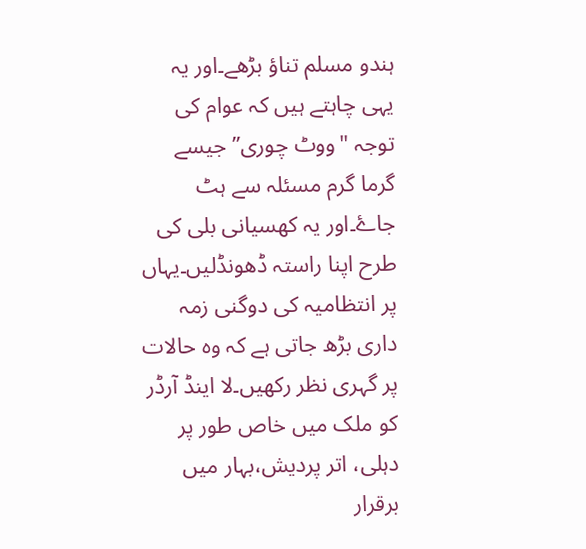ہندو مسلم تناؤ بڑھے۔اور یہ یہی چاہتے ہیں کہ عوام کی توجہ "ووٹ چوری” جیسے گرما گرم مسئلہ سے ہٹ جاۓ۔اور یہ کھسیانی بلی کی طرح اپنا راستہ ڈھونڈلیں۔یہاں پر انتظامیہ کی دوگنی زمہ داری بڑھ جاتی ہے کہ وہ حالات پر گہری نظر رکھیں۔لا اینڈ آرڈر کو ملک میں خاص طور پر دہلی، اتر پردیش،بہار میں برقرار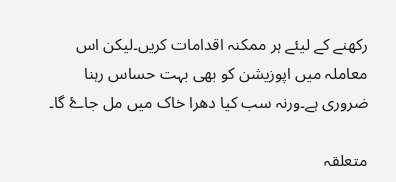رکھنے کے لیئے ہر ممکنہ اقدامات کریں۔لیکن اس معاملہ میں اپوزیشن کو بھی بہت حساس رہنا ضروری ہے۔ورنہ سب کیا دھرا خاک میں مل جاۓ گا۔

متعلقہ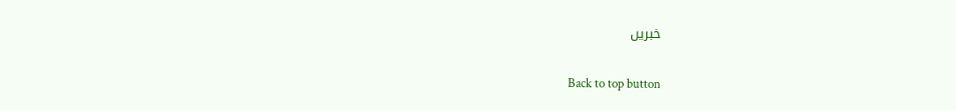خبریں

Back to top button